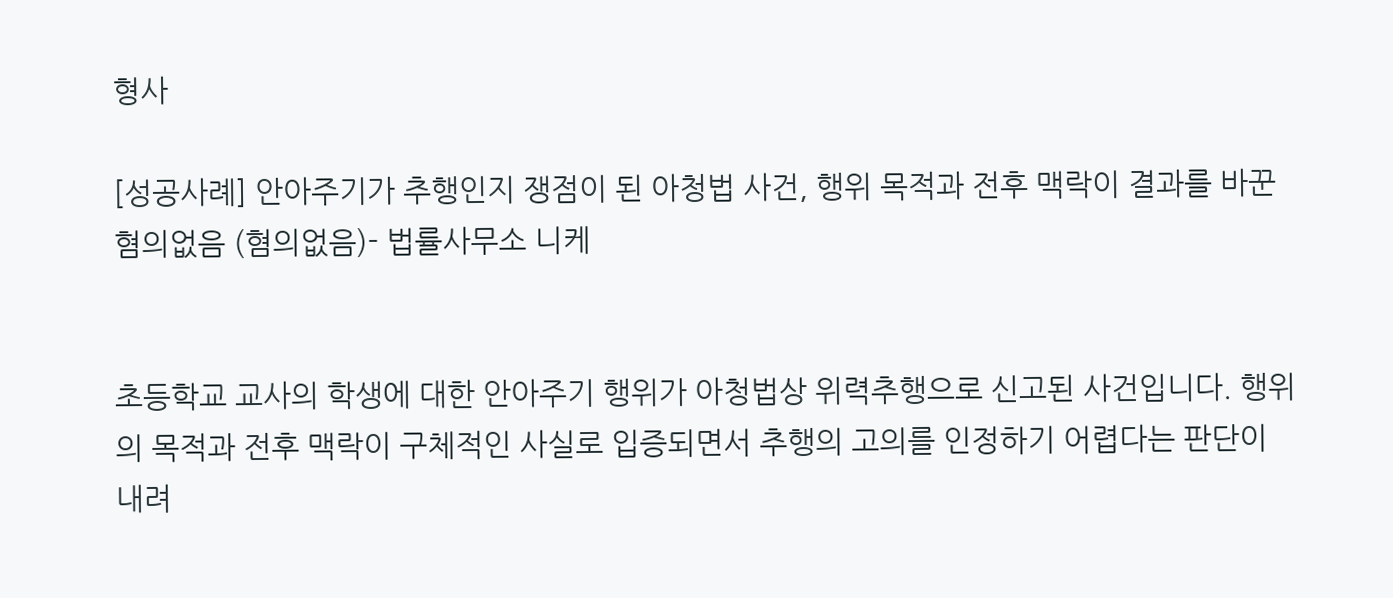형사

[성공사례] 안아주기가 추행인지 쟁점이 된 아청법 사건, 행위 목적과 전후 맥락이 결과를 바꾼 혐의없음 (혐의없음)- 법률사무소 니케


초등학교 교사의 학생에 대한 안아주기 행위가 아청법상 위력추행으로 신고된 사건입니다. 행위의 목적과 전후 맥락이 구체적인 사실로 입증되면서 추행의 고의를 인정하기 어렵다는 판단이 내려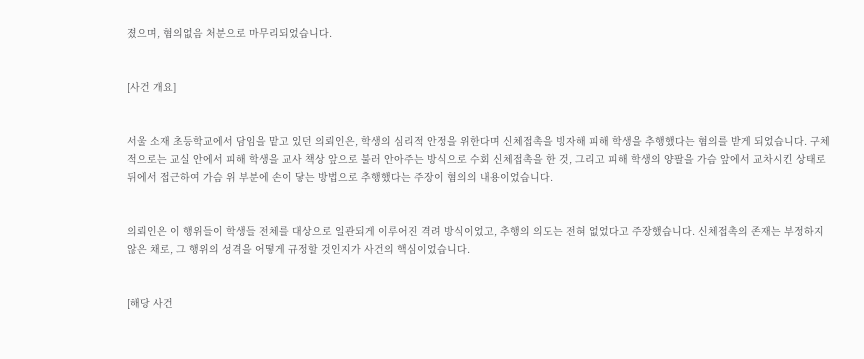졌으며, 혐의없음 처분으로 마무리되었습니다.


[사건 개요]


서울 소재 초등학교에서 담임을 맡고 있던 의뢰인은, 학생의 심리적 안정을 위한다며 신체접촉을 빙자해 피해 학생을 추행했다는 혐의를 받게 되었습니다. 구체적으로는 교실 안에서 피해 학생을 교사 책상 앞으로 불러 안아주는 방식으로 수회 신체접촉을 한 것, 그리고 피해 학생의 양팔을 가슴 앞에서 교차시킨 상태로 뒤에서 접근하여 가슴 위 부분에 손이 닿는 방법으로 추행했다는 주장이 혐의의 내용이었습니다.


의뢰인은 이 행위들이 학생들 전체를 대상으로 일관되게 이루어진 격려 방식이었고, 추행의 의도는 전혀 없었다고 주장했습니다. 신체접촉의 존재는 부정하지 않은 채로, 그 행위의 성격을 어떻게 규정할 것인지가 사건의 핵심이었습니다.


[해당 사건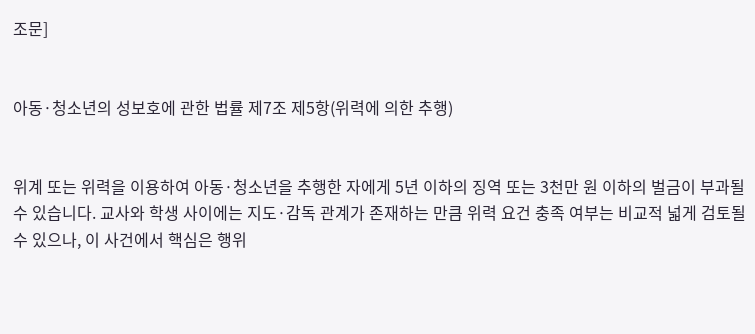조문]


아동·청소년의 성보호에 관한 법률 제7조 제5항(위력에 의한 추행)


위계 또는 위력을 이용하여 아동·청소년을 추행한 자에게 5년 이하의 징역 또는 3천만 원 이하의 벌금이 부과될 수 있습니다. 교사와 학생 사이에는 지도·감독 관계가 존재하는 만큼 위력 요건 충족 여부는 비교적 넓게 검토될 수 있으나, 이 사건에서 핵심은 행위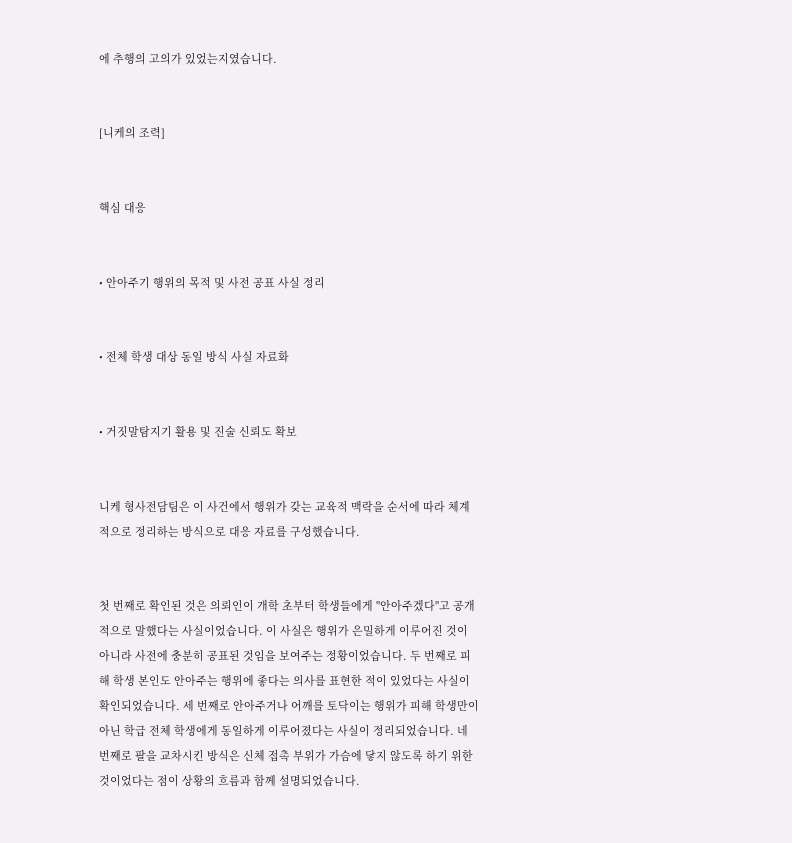에 추행의 고의가 있었는지였습니다.


[니케의 조력]


핵심 대응


• 안아주기 행위의 목적 및 사전 공표 사실 정리


• 전체 학생 대상 동일 방식 사실 자료화


• 거짓말탐지기 활용 및 진술 신뢰도 확보


니케 형사전담팀은 이 사건에서 행위가 갖는 교육적 맥락을 순서에 따라 체계적으로 정리하는 방식으로 대응 자료를 구성했습니다.


첫 번째로 확인된 것은 의뢰인이 개학 초부터 학생들에게 "안아주겠다"고 공개적으로 말했다는 사실이었습니다. 이 사실은 행위가 은밀하게 이루어진 것이 아니라 사전에 충분히 공표된 것임을 보여주는 정황이었습니다. 두 번째로 피해 학생 본인도 안아주는 행위에 좋다는 의사를 표현한 적이 있었다는 사실이 확인되었습니다. 세 번째로 안아주거나 어깨를 토닥이는 행위가 피해 학생만이 아닌 학급 전체 학생에게 동일하게 이루어졌다는 사실이 정리되었습니다. 네 번째로 팔을 교차시킨 방식은 신체 접촉 부위가 가슴에 닿지 않도록 하기 위한 것이었다는 점이 상황의 흐름과 함께 설명되었습니다.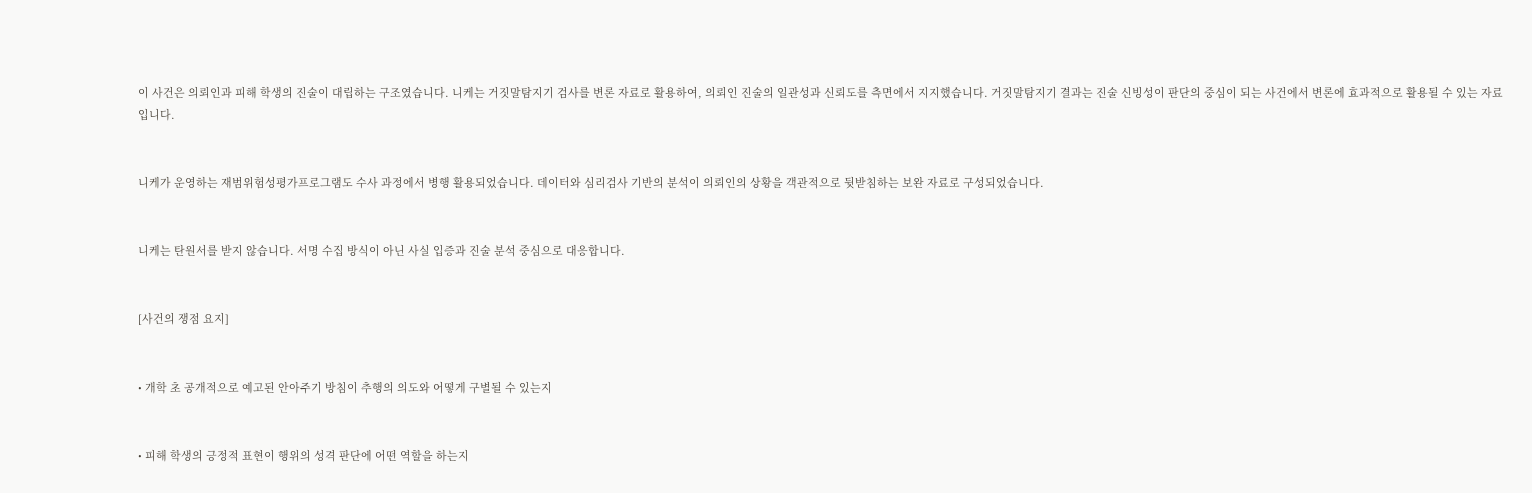이 사건은 의뢰인과 피해 학생의 진술이 대립하는 구조였습니다. 니케는 거짓말탐지기 검사를 변론 자료로 활용하여, 의뢰인 진술의 일관성과 신뢰도를 측면에서 지지했습니다. 거짓말탐지기 결과는 진술 신빙성이 판단의 중심이 되는 사건에서 변론에 효과적으로 활용될 수 있는 자료입니다.


니케가 운영하는 재범위험성평가프로그램도 수사 과정에서 병행 활용되었습니다. 데이터와 심리검사 기반의 분석이 의뢰인의 상황을 객관적으로 뒷받침하는 보완 자료로 구성되었습니다.


니케는 탄원서를 받지 않습니다. 서명 수집 방식이 아닌 사실 입증과 진술 분석 중심으로 대응합니다.


[사건의 쟁점 요지]


• 개학 초 공개적으로 예고된 안아주기 방침이 추행의 의도와 어떻게 구별될 수 있는지


• 피해 학생의 긍정적 표현이 행위의 성격 판단에 어떤 역할을 하는지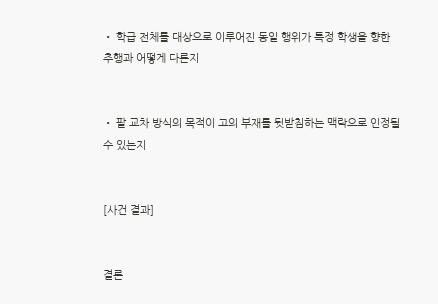• 학급 전체를 대상으로 이루어진 동일 행위가 특정 학생을 향한 추행과 어떻게 다른지


• 팔 교차 방식의 목적이 고의 부재를 뒷받침하는 맥락으로 인정될 수 있는지


[사건 결과]


결론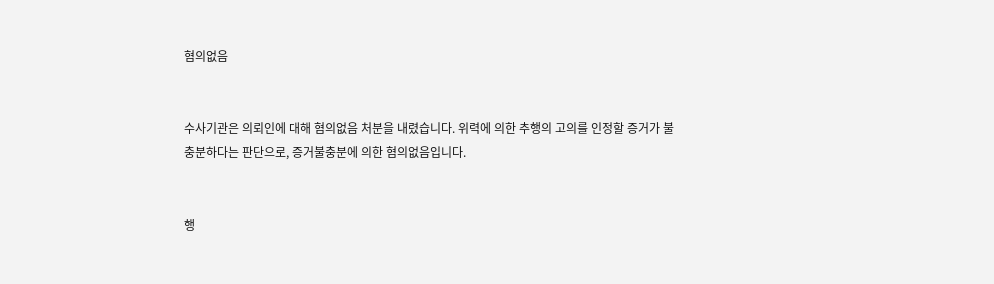혐의없음


수사기관은 의뢰인에 대해 혐의없음 처분을 내렸습니다. 위력에 의한 추행의 고의를 인정할 증거가 불충분하다는 판단으로, 증거불충분에 의한 혐의없음입니다.


행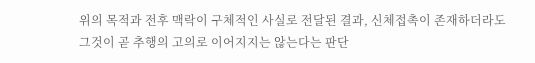위의 목적과 전후 맥락이 구체적인 사실로 전달된 결과, 신체접촉이 존재하더라도 그것이 곧 추행의 고의로 이어지지는 않는다는 판단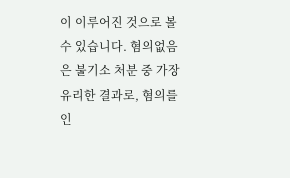이 이루어진 것으로 볼 수 있습니다. 혐의없음은 불기소 처분 중 가장 유리한 결과로, 혐의를 인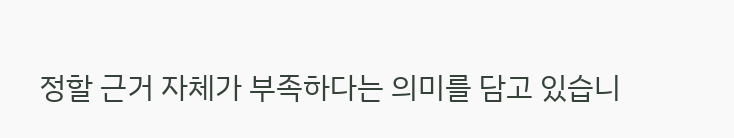정할 근거 자체가 부족하다는 의미를 담고 있습니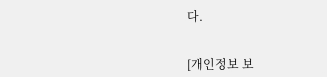다.


[개인정보 보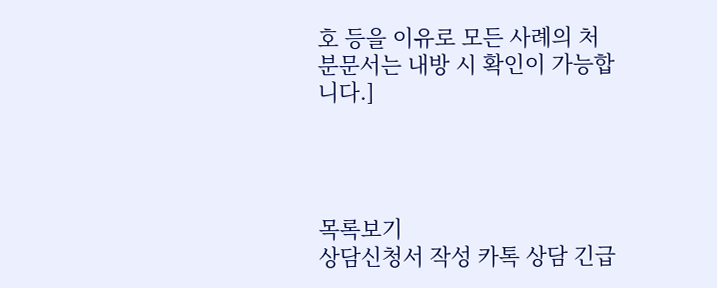호 등을 이유로 모든 사례의 처분문서는 내방 시 확인이 가능합니다.]




목록보기
상담신청서 작성 카톡 상담 긴급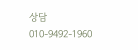상담
010-9492-1960